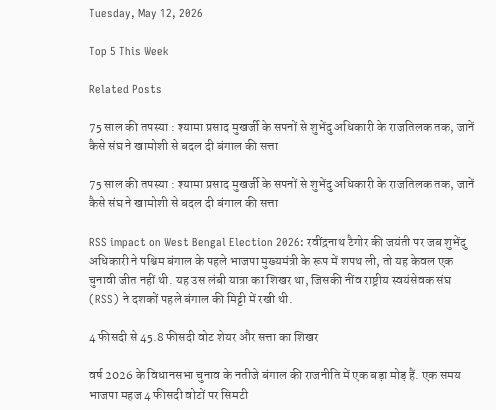Tuesday, May 12, 2026

Top 5 This Week

Related Posts

75 साल की तपस्या : श्यामा प्रसाद मुखर्जी के सपनों से शुभेंदु अधिकारी के राजतिलक तक, जानें कैसे संघ ने खामोशी से बदल दी बंगाल की सत्ता

75 साल की तपस्या : श्यामा प्रसाद मुखर्जी के सपनों से शुभेंदु अधिकारी के राजतिलक तक, जानें कैसे संघ ने खामोशी से बदल दी बंगाल की सत्ता

RSS impact on West Bengal Election 2026: रवींद्रनाथ टैगोर की जयंती पर जब शुभेंदु अधिकारी ने पश्चिम बंगाल के पहले भाजपा मुख्यमंत्री के रूप में शपथ ली, तो यह केवल एक चुनावी जीत नहीं थी. यह उस लंबी यात्रा का शिखर था, जिसकी नींव राष्ट्रीय स्वयंसेवक संघ (RSS) ने दशकों पहले बंगाल की मिट्टी में रखी थी.

4 फीसदी से 45.8 फीसदी वोट शेयर और सत्ता का शिखर

वर्ष 2026 के विधानसभा चुनाव के नतीजे बंगाल की राजनीति में एक बड़ा मोड़ हैं. एक समय भाजपा महज 4 फीसदी वोटों पर सिमटी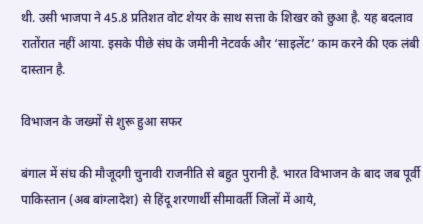थी. उसी भाजपा ने 45.8 प्रतिशत वोट शेयर के साथ सत्ता के शिखर को छुआ है. यह बदलाव रातोंरात नहीं आया. इसके पीछे संघ के जमीनी नेटवर्क और ‘साइलेंट’ काम करने की एक लंबी दास्तान है.

विभाजन के जख्मों से शुरू हुआ सफर

बंगाल में संघ की मौजूदगी चुनावी राजनीति से बहुत पुरानी है. भारत विभाजन के बाद जब पूर्वी पाकिस्तान (अब बांग्लादेश) से हिंदू शरणार्थी सीमावर्ती जिलों में आये,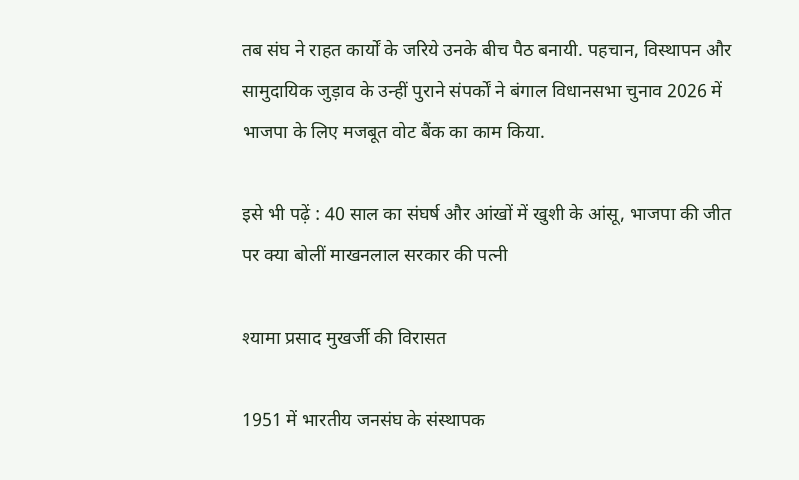तब संघ ने राहत कार्यों के जरिये उनके बीच पैठ बनायी. पहचान, विस्थापन और सामुदायिक जुड़ाव के उन्हीं पुराने संपर्कों ने बंगाल विधानसभा चुनाव 2026 में भाजपा के लिए मजबूत वोट बैंक का काम किया.

इसे भी पढ़ें : 40 साल का संघर्ष और आंखों में खुशी के आंसू, भाजपा की जीत पर क्या बोलीं माखनलाल सरकार की पत्नी

श्यामा प्रसाद मुखर्जी की विरासत

1951 में भारतीय जनसंघ के संस्थापक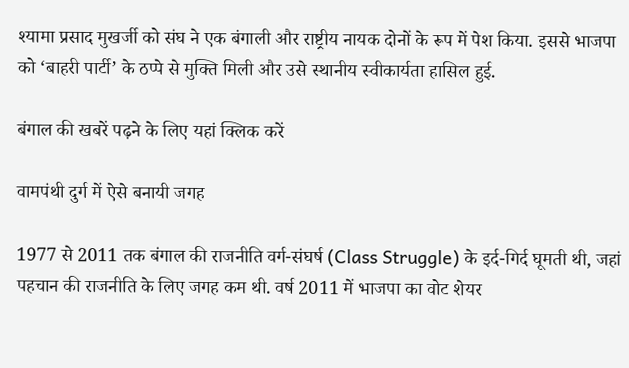श्यामा प्रसाद मुखर्जी को संघ ने एक बंगाली और राष्ट्रीय नायक दोनों के रूप में पेश किया. इससे भाजपा को ‘बाहरी पार्टी’ के ठप्पे से मुक्ति मिली और उसे स्थानीय स्वीकार्यता हासिल हुई.

बंगाल की खबरें पढ़ने के लिए यहां क्लिक करें

वामपंथी दुर्ग में ऐसे बनायी जगह

1977 से 2011 तक बंगाल की राजनीति वर्ग-संघर्ष (Class Struggle) के इर्द-गिर्द घूमती थी, जहां पहचान की राजनीति के लिए जगह कम थी. वर्ष 2011 में भाजपा का वोट शेयर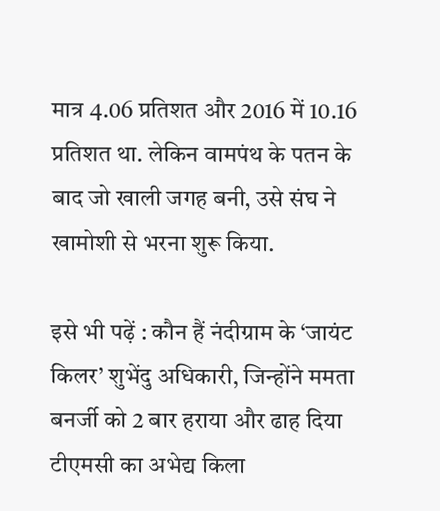मात्र 4.06 प्रतिशत और 2016 में 10.16 प्रतिशत था. लेकिन वामपंथ के पतन के बाद जो खाली जगह बनी, उसे संघ ने खामोशी से भरना शुरू किया.

इसे भी पढ़ें : कौन हैं नंदीग्राम के ‘जायंट किलर’ शुभेंदु अधिकारी, जिन्होंने ममता बनर्जी को 2 बार हराया और ढाह दिया टीएमसी का अभेद्य किला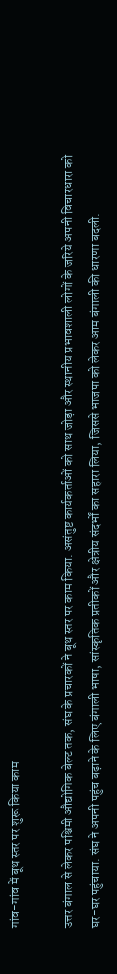गांव-गांव में बूथ स्तर पर शुरू किया काम

उत्तर बंगाल से लेकर पश्चिमी औद्योगिक बेल्ट तक, संघ के प्रचारकों ने बूथ स्तर पर काम किया. असंतुष्ट कार्यकर्ताओं को साथ जोड़ा और स्थानीय प्रभावशाली लोगों के जरिये अपनी विचारधारा को घर-घर पहुंचाया. संघ ने अपनी पहुंच बढ़ाने के लिए बंगाली भाषा, सांस्कृतिक प्रतीकों और क्षेत्रीय संदर्भों का सहारा लिया, जिससे भाजपा को लेकर आम बंगाली की धारणा बदली.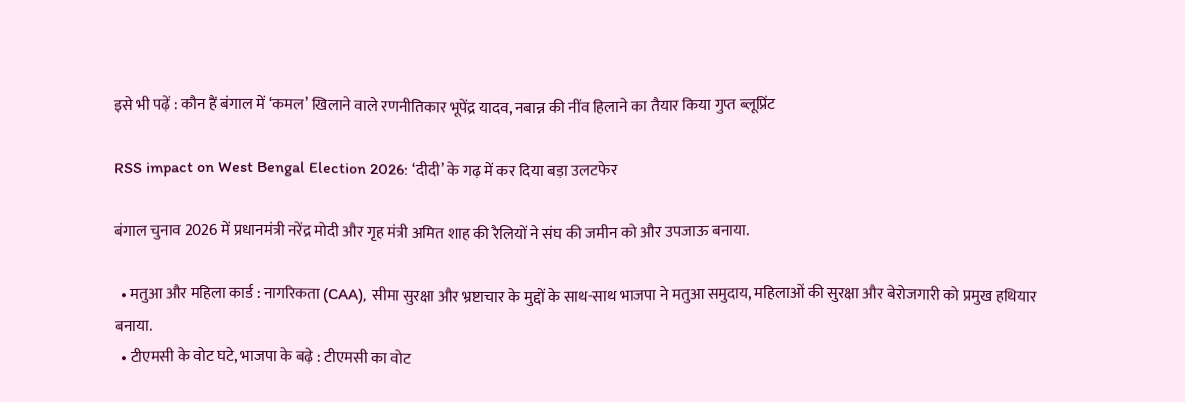इसे भी पढ़ें : कौन हैं बंगाल में ‘कमल’ खिलाने वाले रणनीतिकार भूपेंद्र यादव, नबान्न की नींव हिलाने का तैयार किया गुप्त ब्लूप्रिंट

RSS impact on West Bengal Election 2026: ‘दीदी’ के गढ़ में कर दिया बड़ा उलटफेर

बंगाल चुनाव 2026 में प्रधानमंत्री नरेंद्र मोदी और गृह मंत्री अमित शाह की रैलियों ने संघ की जमीन को और उपजाऊ बनाया.

  • मतुआ और महिला कार्ड : नागरिकता (CAA), सीमा सुरक्षा और भ्रष्टाचार के मुद्दों के साथ-साथ भाजपा ने मतुआ समुदाय, महिलाओं की सुरक्षा और बेरोजगारी को प्रमुख हथियार बनाया.
  • टीएमसी के वोट घटे, भाजपा के बढ़े : टीएमसी का वोट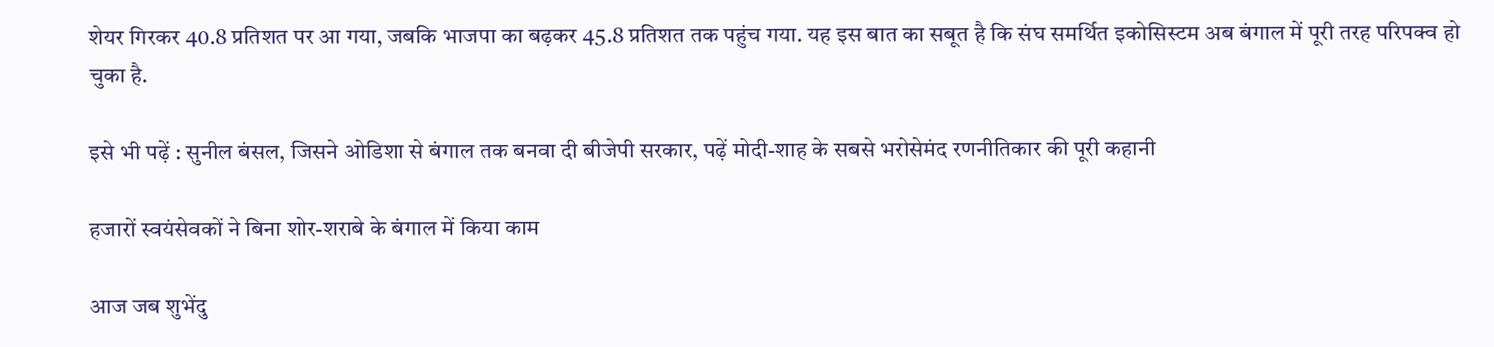शेयर गिरकर 40.8 प्रतिशत पर आ गया, जबकि भाजपा का बढ़कर 45.8 प्रतिशत तक पहुंच गया. यह इस बात का सबूत है कि संघ समर्थित इकोसिस्टम अब बंगाल में पूरी तरह परिपक्व हो चुका है.

इसे भी पढ़ें : सुनील बंसल, जिसने ओडिशा से बंगाल तक बनवा दी बीजेपी सरकार, पढ़ें मोदी-शाह के सबसे भरोसेमंद रणनीतिकार की पूरी कहानी

हजारों स्वयंसेवकों ने बिना शोर-शराबे के बंगाल में किया काम

आज जब शुभेंदु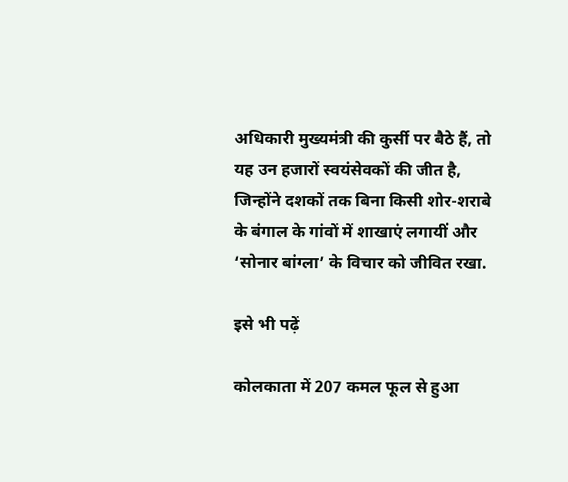अधिकारी मुख्यमंत्री की कुर्सी पर बैठे हैं, तो यह उन हजारों स्वयंसेवकों की जीत है, जिन्होंने दशकों तक बिना किसी शोर-शराबे के बंगाल के गांवों में शाखाएं लगायीं और ‘सोनार बांग्ला’ के विचार को जीवित रखा.

इसे भी पढ़ें

कोलकाता में 207 कमल फूल से हुआ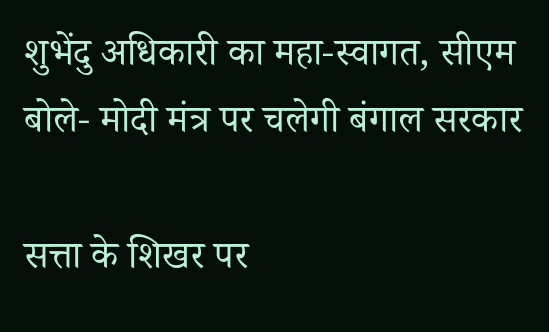शुभेंदु अधिकारी का महा-स्वागत, सीएम बोले- मोदी मंत्र पर चलेगी बंगाल सरकार

सत्ता के शिखर पर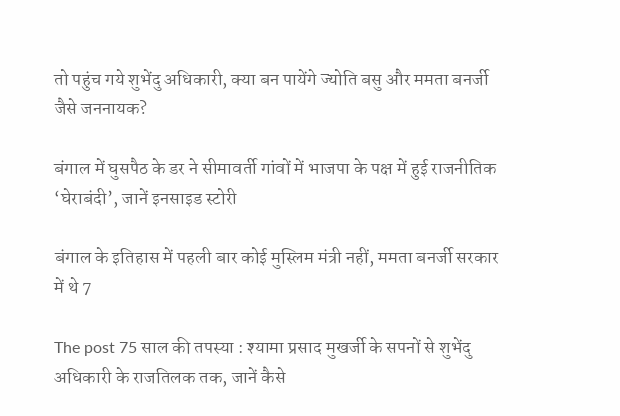तो पहुंच गये शुभेंदु अधिकारी, क्या बन पायेंगे ज्योति बसु और ममता बनर्जी जैसे जननायक?

बंगाल में घुसपैठ के डर ने सीमावर्ती गांवों में भाजपा के पक्ष में हुई राजनीतिक ‘घेराबंदी’, जानें इनसाइड स्टोरी

बंगाल के इतिहास में पहली बार कोई मुस्लिम मंत्री नहीं, ममता बनर्जी सरकार में थे 7

The post 75 साल की तपस्या : श्यामा प्रसाद मुखर्जी के सपनों से शुभेंदु अधिकारी के राजतिलक तक, जानें कैसे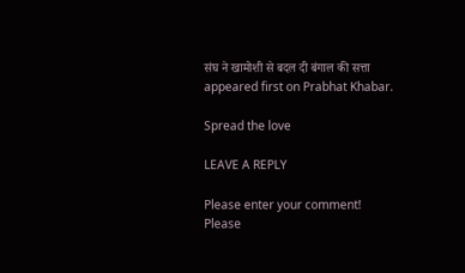संघ ने खामोशी से बदल दी बंगाल की सत्ता appeared first on Prabhat Khabar.

Spread the love

LEAVE A REPLY

Please enter your comment!
Please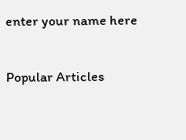enter your name here

Popular Articles